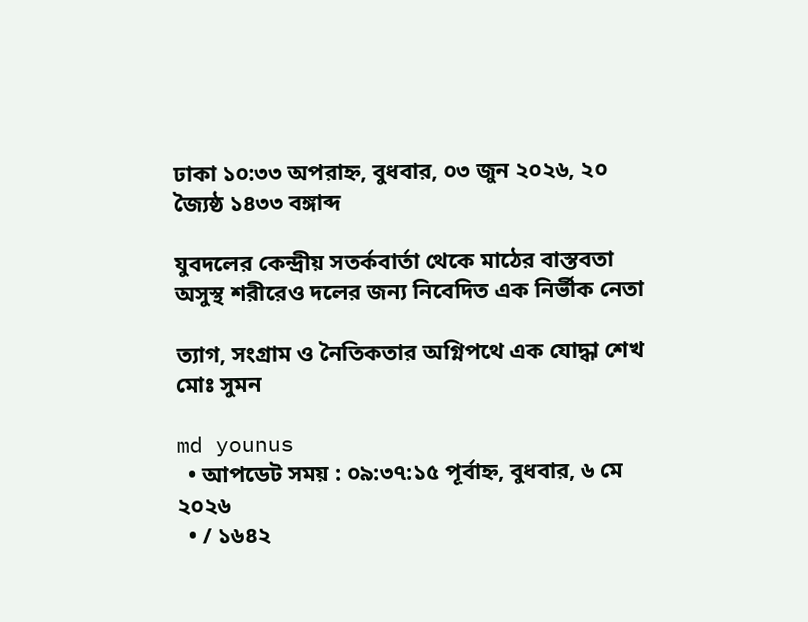ঢাকা ১০:৩৩ অপরাহ্ন, বুধবার, ০৩ জুন ২০২৬, ২০ জ্যৈষ্ঠ ১৪৩৩ বঙ্গাব্দ

যুবদলের কেন্দ্রীয় সতর্কবার্তা থেকে মাঠের বাস্তবতা অসুস্থ শরীরেও দলের জন্য নিবেদিত এক নির্ভীক নেতা

ত্যাগ, সংগ্রাম ও নৈতিকতার অগ্নিপথে এক যোদ্ধা শেখ মোঃ সুমন

md younus
  • আপডেট সময় : ০৯:৩৭:১৫ পূর্বাহ্ন, বুধবার, ৬ মে ২০২৬
  • / ১৬৪২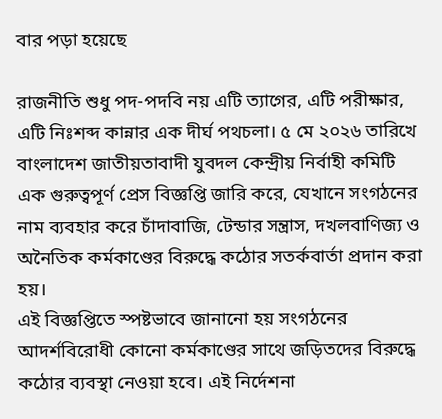বার পড়া হয়েছে

রাজনীতি শুধু পদ-পদবি নয় এটি ত্যাগের, এটি পরীক্ষার, এটি নিঃশব্দ কান্নার এক দীর্ঘ পথচলা। ৫ মে ২০২৬ তারিখে বাংলাদেশ জাতীয়তাবাদী যুবদল কেন্দ্রীয় নির্বাহী কমিটি এক গুরুত্বপূর্ণ প্রেস বিজ্ঞপ্তি জারি করে, যেখানে সংগঠনের নাম ব্যবহার করে চাঁদাবাজি, টেন্ডার সন্ত্রাস, দখলবাণিজ্য ও অনৈতিক কর্মকাণ্ডের বিরুদ্ধে কঠোর সতর্কবার্তা প্রদান করা হয়।
এই বিজ্ঞপ্তিতে স্পষ্টভাবে জানানো হয় সংগঠনের আদর্শবিরোধী কোনো কর্মকাণ্ডের সাথে জড়িতদের বিরুদ্ধে কঠোর ব্যবস্থা নেওয়া হবে। এই নির্দেশনা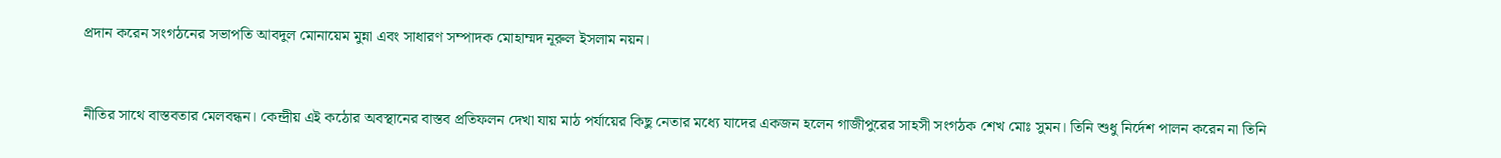প্রদান করেন সংগঠনের সভাপতি আবদুল মোনায়েম মুন্না এবং সাধারণ সম্পাদক মোহাম্মদ নূরুল ইসলাম নয়ন।


নীতির সাথে বাস্তবতার মেলবন্ধন। কেন্দ্রীয় এই কঠোর অবস্থানের বাস্তব প্রতিফলন দেখা যায় মাঠ পর্যায়ের কিছু নেতার মধ্যে যাদের একজন হলেন গাজীপুরের সাহসী সংগঠক শেখ মোঃ সুমন। তিনি শুধু নির্দেশ পালন করেন না তিনি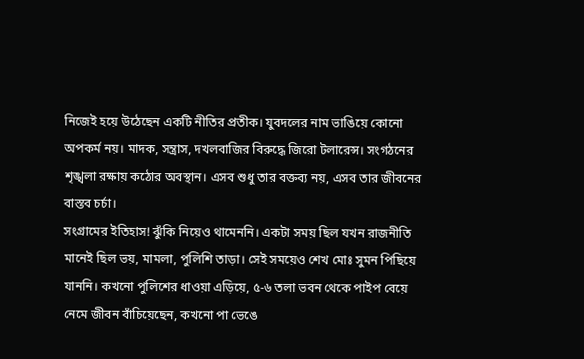নিজেই হয়ে উঠেছেন একটি নীতির প্রতীক। যুবদলের নাম ভাঙিয়ে কোনো অপকর্ম নয়। মাদক, সন্ত্রাস, দখলবাজির বিরুদ্ধে জিরো টলারেন্স। সংগঠনের শৃঙ্খলা রক্ষায় কঠোর অবস্থান। এসব শুধু তার বক্তব্য নয়, এসব তার জীবনের বাস্তব চর্চা।
সংগ্রামের ইতিহাস! ঝুঁকি নিয়েও থামেননি। একটা সময় ছিল যখন রাজনীতি মানেই ছিল ভয়, মামলা, পুলিশি তাড়া। সেই সময়েও শেখ মোঃ সুমন পিছিয়ে যাননি। কখনো পুলিশের ধাওয়া এড়িয়ে, ৫-৬ তলা ভবন থেকে পাইপ বেয়ে নেমে জীবন বাঁচিয়েছেন, কখনো পা ভেঙে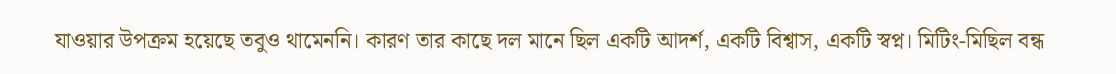যাওয়ার উপক্রম হয়েছে তবুও থামেননি। কারণ তার কাছে দল মানে ছিল একটি আদর্শ, একটি বিশ্বাস, একটি স্বপ্ন। মিটিং-মিছিল বন্ধ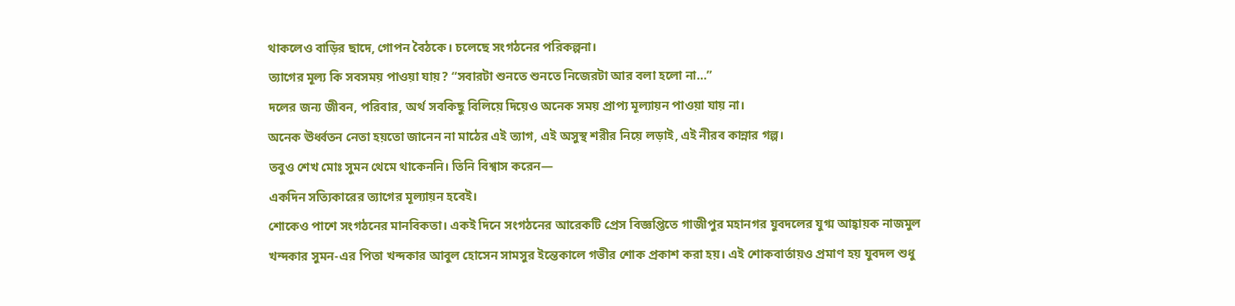থাকলেও বাড়ির ছাদে, গোপন বৈঠকে। চলেছে সংগঠনের পরিকল্পনা।
ত্যাগের মূল্য কি সবসময় পাওয়া যায়? “সবারটা শুনতে শুনতে নিজেরটা আর বলা হলো না…”
দলের জন্য জীবন, পরিবার, অর্থ সবকিছু বিলিয়ে দিয়েও অনেক সময় প্রাপ্য মূল্যায়ন পাওয়া যায় না।
অনেক ঊর্ধ্বতন নেতা হয়তো জানেন না মাঠের এই ত্যাগ, এই অসুস্থ শরীর নিয়ে লড়াই, এই নীরব কান্নার গল্প।
তবুও শেখ মোঃ সুমন থেমে থাকেননি। তিনি বিশ্বাস করেন—
একদিন সত্যিকারের ত্যাগের মূল্যায়ন হবেই।
শোকেও পাশে সংগঠনের মানবিকতা। একই দিনে সংগঠনের আরেকটি প্রেস বিজ্ঞপ্তিতে গাজীপুর মহানগর যুবদলের যুগ্ম আহ্বায়ক নাজমুল খন্দকার সুমন-এর পিতা খন্দকার আবুল হোসেন সামসুর ইন্তেকালে গভীর শোক প্রকাশ করা হয়। এই শোকবার্তায়ও প্রমাণ হয় যুবদল শুধু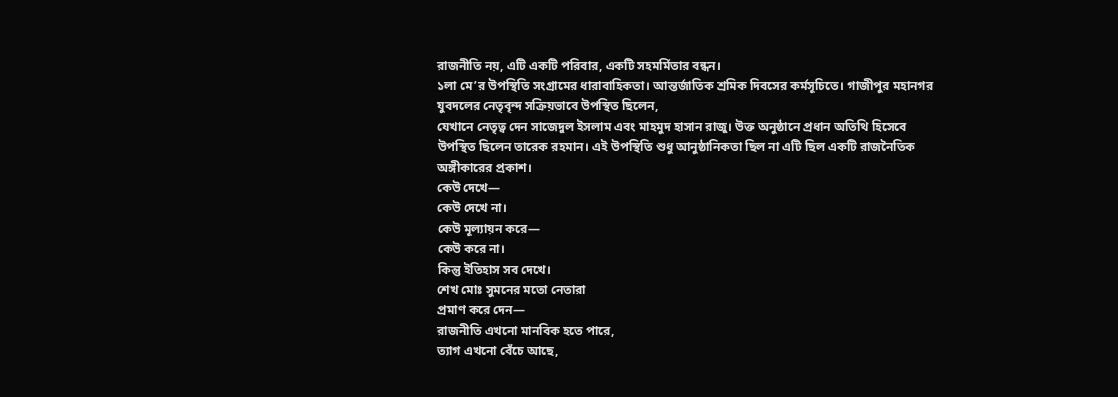রাজনীতি নয়, এটি একটি পরিবার, একটি সহমর্মিতার বন্ধন।
১লা মে’র উপস্থিতি সংগ্রামের ধারাবাহিকতা। আন্তর্জাতিক শ্রমিক দিবসের কর্মসূচিতে। গাজীপুর মহানগর যুবদলের নেতৃবৃন্দ সক্রিয়ভাবে উপস্থিত ছিলেন,
যেখানে নেতৃত্ব দেন সাজেদুল ইসলাম এবং মাহমুদ হাসান রাজু। উক্ত অনুষ্ঠানে প্রধান অতিথি হিসেবে উপস্থিত ছিলেন তারেক রহমান। এই উপস্থিতি শুধু আনুষ্ঠানিকতা ছিল না এটি ছিল একটি রাজনৈতিক অঙ্গীকারের প্রকাশ।
কেউ দেখে—
কেউ দেখে না।
কেউ মূল্যায়ন করে—
কেউ করে না।
কিন্তু ইতিহাস সব দেখে।
শেখ মোঃ সুমনের মতো নেতারা
প্রমাণ করে দেন—
রাজনীতি এখনো মানবিক হতে পারে,
ত্যাগ এখনো বেঁচে আছে,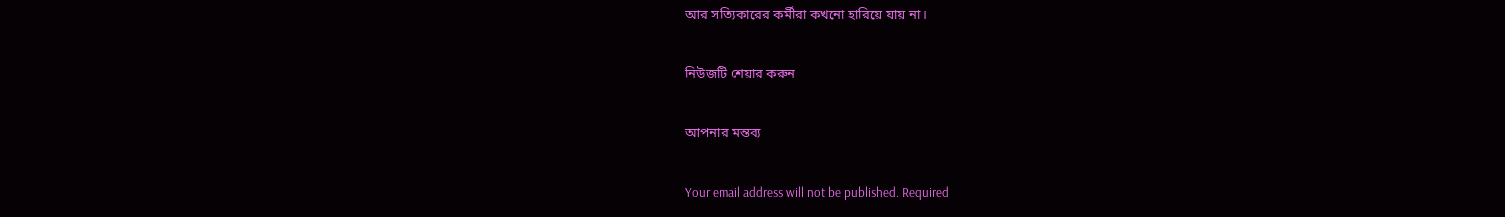আর সত্যিকারের কর্মীরা কখনো হারিয়ে যায় না।

নিউজটি শেয়ার করুন

আপনার মন্তব্য

Your email address will not be published. Required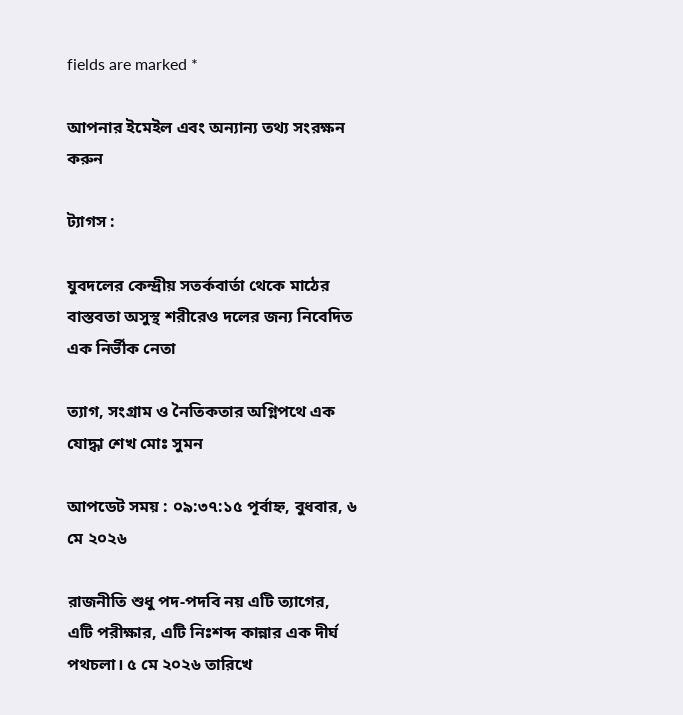fields are marked *

আপনার ইমেইল এবং অন্যান্য তথ্য সংরক্ষন করুন

ট্যাগস :

যুবদলের কেন্দ্রীয় সতর্কবার্তা থেকে মাঠের বাস্তবতা অসুস্থ শরীরেও দলের জন্য নিবেদিত এক নির্ভীক নেতা

ত্যাগ, সংগ্রাম ও নৈতিকতার অগ্নিপথে এক যোদ্ধা শেখ মোঃ সুমন

আপডেট সময় : ০৯:৩৭:১৫ পূর্বাহ্ন, বুধবার, ৬ মে ২০২৬

রাজনীতি শুধু পদ-পদবি নয় এটি ত্যাগের, এটি পরীক্ষার, এটি নিঃশব্দ কান্নার এক দীর্ঘ পথচলা। ৫ মে ২০২৬ তারিখে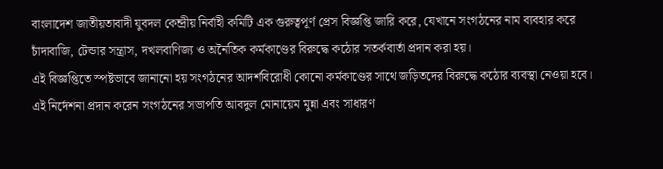বাংলাদেশ জাতীয়তাবাদী যুবদল কেন্দ্রীয় নির্বাহী কমিটি এক গুরুত্বপূর্ণ প্রেস বিজ্ঞপ্তি জারি করে, যেখানে সংগঠনের নাম ব্যবহার করে চাঁদাবাজি, টেন্ডার সন্ত্রাস, দখলবাণিজ্য ও অনৈতিক কর্মকাণ্ডের বিরুদ্ধে কঠোর সতর্কবার্তা প্রদান করা হয়।
এই বিজ্ঞপ্তিতে স্পষ্টভাবে জানানো হয় সংগঠনের আদর্শবিরোধী কোনো কর্মকাণ্ডের সাথে জড়িতদের বিরুদ্ধে কঠোর ব্যবস্থা নেওয়া হবে। এই নির্দেশনা প্রদান করেন সংগঠনের সভাপতি আবদুল মোনায়েম মুন্না এবং সাধারণ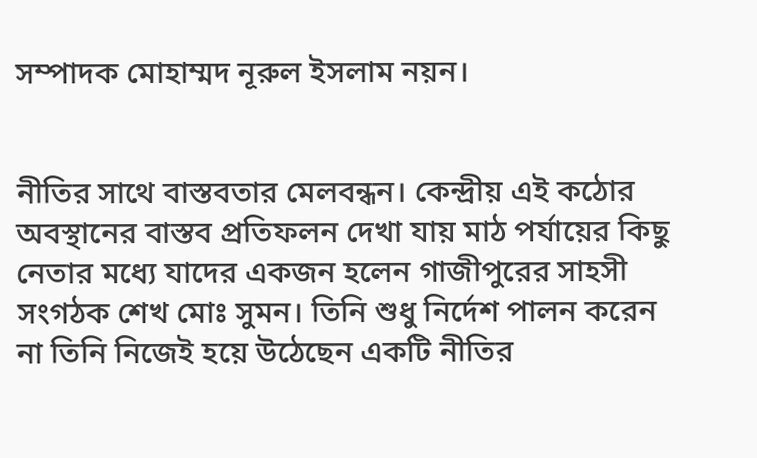সম্পাদক মোহাম্মদ নূরুল ইসলাম নয়ন।


নীতির সাথে বাস্তবতার মেলবন্ধন। কেন্দ্রীয় এই কঠোর অবস্থানের বাস্তব প্রতিফলন দেখা যায় মাঠ পর্যায়ের কিছু নেতার মধ্যে যাদের একজন হলেন গাজীপুরের সাহসী সংগঠক শেখ মোঃ সুমন। তিনি শুধু নির্দেশ পালন করেন না তিনি নিজেই হয়ে উঠেছেন একটি নীতির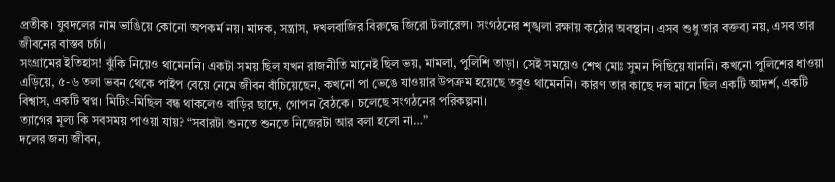প্রতীক। যুবদলের নাম ভাঙিয়ে কোনো অপকর্ম নয়। মাদক, সন্ত্রাস, দখলবাজির বিরুদ্ধে জিরো টলারেন্স। সংগঠনের শৃঙ্খলা রক্ষায় কঠোর অবস্থান। এসব শুধু তার বক্তব্য নয়, এসব তার জীবনের বাস্তব চর্চা।
সংগ্রামের ইতিহাস! ঝুঁকি নিয়েও থামেননি। একটা সময় ছিল যখন রাজনীতি মানেই ছিল ভয়, মামলা, পুলিশি তাড়া। সেই সময়েও শেখ মোঃ সুমন পিছিয়ে যাননি। কখনো পুলিশের ধাওয়া এড়িয়ে, ৫-৬ তলা ভবন থেকে পাইপ বেয়ে নেমে জীবন বাঁচিয়েছেন, কখনো পা ভেঙে যাওয়ার উপক্রম হয়েছে তবুও থামেননি। কারণ তার কাছে দল মানে ছিল একটি আদর্শ, একটি বিশ্বাস, একটি স্বপ্ন। মিটিং-মিছিল বন্ধ থাকলেও বাড়ির ছাদে, গোপন বৈঠকে। চলেছে সংগঠনের পরিকল্পনা।
ত্যাগের মূল্য কি সবসময় পাওয়া যায়? “সবারটা শুনতে শুনতে নিজেরটা আর বলা হলো না…”
দলের জন্য জীবন,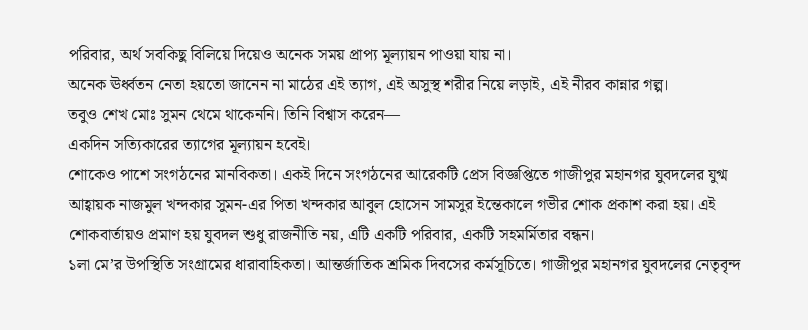পরিবার, অর্থ সবকিছু বিলিয়ে দিয়েও অনেক সময় প্রাপ্য মূল্যায়ন পাওয়া যায় না।
অনেক ঊর্ধ্বতন নেতা হয়তো জানেন না মাঠের এই ত্যাগ, এই অসুস্থ শরীর নিয়ে লড়াই, এই নীরব কান্নার গল্প।
তবুও শেখ মোঃ সুমন থেমে থাকেননি। তিনি বিশ্বাস করেন—
একদিন সত্যিকারের ত্যাগের মূল্যায়ন হবেই।
শোকেও পাশে সংগঠনের মানবিকতা। একই দিনে সংগঠনের আরেকটি প্রেস বিজ্ঞপ্তিতে গাজীপুর মহানগর যুবদলের যুগ্ম আহ্বায়ক নাজমুল খন্দকার সুমন-এর পিতা খন্দকার আবুল হোসেন সামসুর ইন্তেকালে গভীর শোক প্রকাশ করা হয়। এই শোকবার্তায়ও প্রমাণ হয় যুবদল শুধু রাজনীতি নয়, এটি একটি পরিবার, একটি সহমর্মিতার বন্ধন।
১লা মে’র উপস্থিতি সংগ্রামের ধারাবাহিকতা। আন্তর্জাতিক শ্রমিক দিবসের কর্মসূচিতে। গাজীপুর মহানগর যুবদলের নেতৃবৃন্দ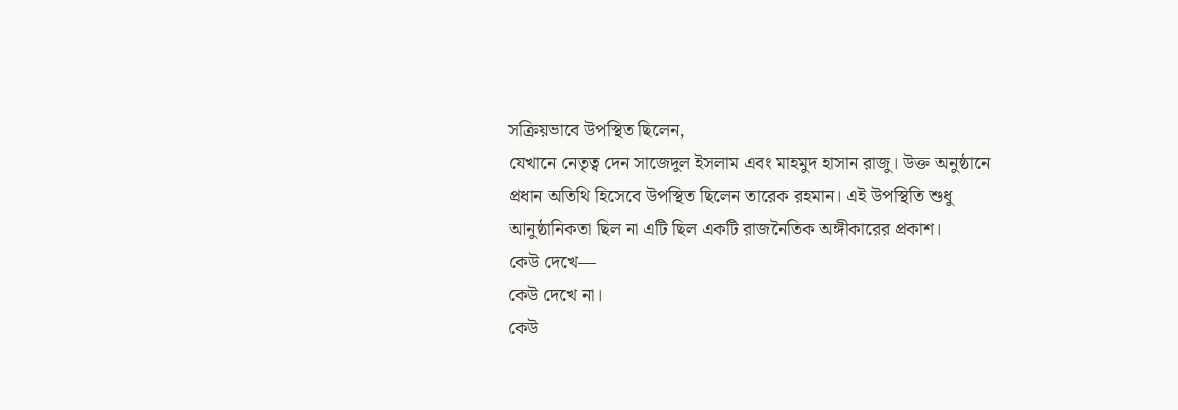সক্রিয়ভাবে উপস্থিত ছিলেন,
যেখানে নেতৃত্ব দেন সাজেদুল ইসলাম এবং মাহমুদ হাসান রাজু। উক্ত অনুষ্ঠানে প্রধান অতিথি হিসেবে উপস্থিত ছিলেন তারেক রহমান। এই উপস্থিতি শুধু আনুষ্ঠানিকতা ছিল না এটি ছিল একটি রাজনৈতিক অঙ্গীকারের প্রকাশ।
কেউ দেখে—
কেউ দেখে না।
কেউ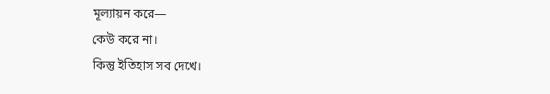মূল্যায়ন করে—
কেউ করে না।
কিন্তু ইতিহাস সব দেখে।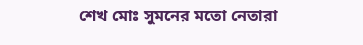শেখ মোঃ সুমনের মতো নেতারা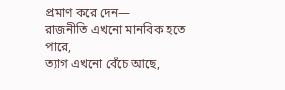প্রমাণ করে দেন—
রাজনীতি এখনো মানবিক হতে পারে,
ত্যাগ এখনো বেঁচে আছে,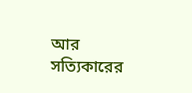আর সত্যিকারের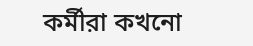কর্মীরা কখনো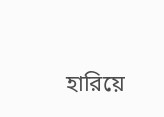হারিয়ে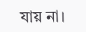যায় না।